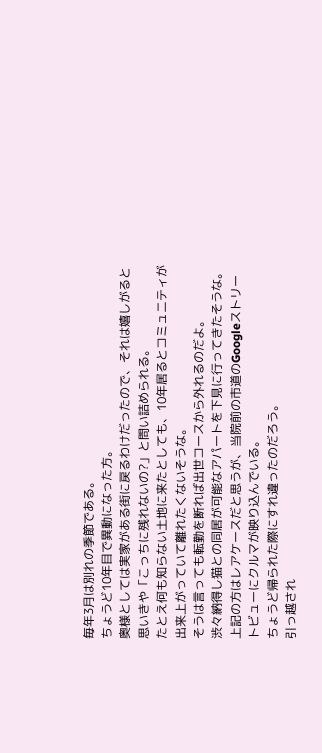毎年3月は別れの季節である。
ちょうど10年目で異動になった方。
奥様としては実家がある街に戻るわけだったので、それは嬉しがると思いきや「こっちに残れないの?」と問い詰められる。
たとえ何も知らない土地に来たとしても、10年居るとコミュニティが出来上がっていて離れたくないそうな。
そうは言っても転勤を断れば出世コースから外れるのだよ。
渋々納得し猫との同居が可能なアパートを下見に行ってきたそうな。
上記の方はレアケースだと思うが、当院前の市道のGoogleストリートビューにクルマが映り込んでいる。
ちょうど帰られた際にすれ違ったのだろう。
引っ越され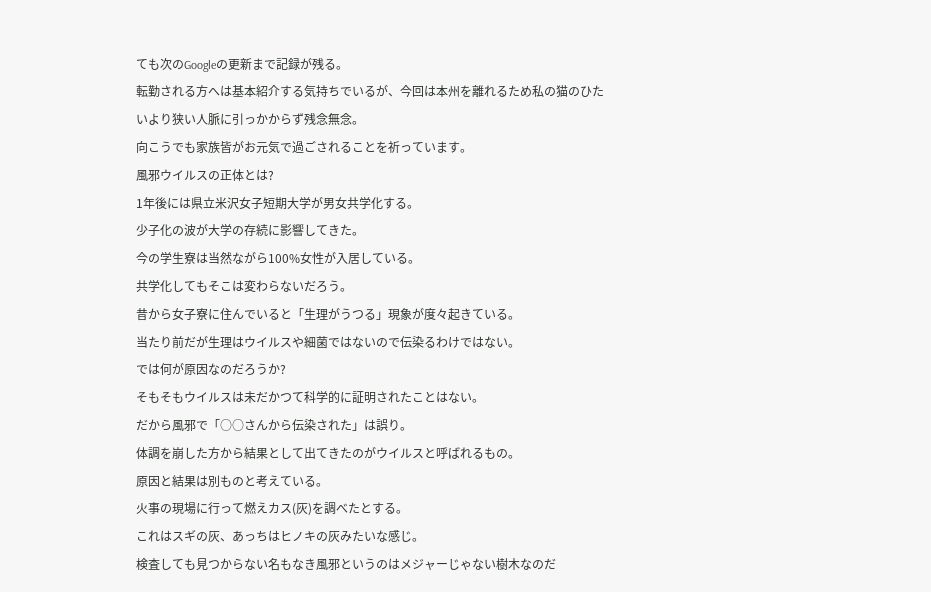ても次のGoogleの更新まで記録が残る。
転勤される方へは基本紹介する気持ちでいるが、今回は本州を離れるため私の猫のひたいより狭い人脈に引っかからず残念無念。
向こうでも家族皆がお元気で過ごされることを祈っています。
風邪ウイルスの正体とは?
1年後には県立米沢女子短期大学が男女共学化する。
少子化の波が大学の存続に影響してきた。
今の学生寮は当然ながら100%女性が入居している。
共学化してもそこは変わらないだろう。
昔から女子寮に住んでいると「生理がうつる」現象が度々起きている。
当たり前だが生理はウイルスや細菌ではないので伝染るわけではない。
では何が原因なのだろうか?
そもそもウイルスは未だかつて科学的に証明されたことはない。
だから風邪で「○○さんから伝染された」は誤り。
体調を崩した方から結果として出てきたのがウイルスと呼ばれるもの。
原因と結果は別ものと考えている。
火事の現場に行って燃えカス(灰)を調べたとする。
これはスギの灰、あっちはヒノキの灰みたいな感じ。
検査しても見つからない名もなき風邪というのはメジャーじゃない樹木なのだ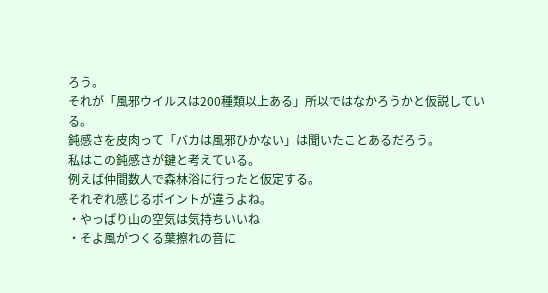ろう。
それが「風邪ウイルスは200種類以上ある」所以ではなかろうかと仮説している。
鈍感さを皮肉って「バカは風邪ひかない」は聞いたことあるだろう。
私はこの鈍感さが鍵と考えている。
例えば仲間数人で森林浴に行ったと仮定する。
それぞれ感じるポイントが違うよね。
・やっぱり山の空気は気持ちいいね
・そよ風がつくる葉擦れの音に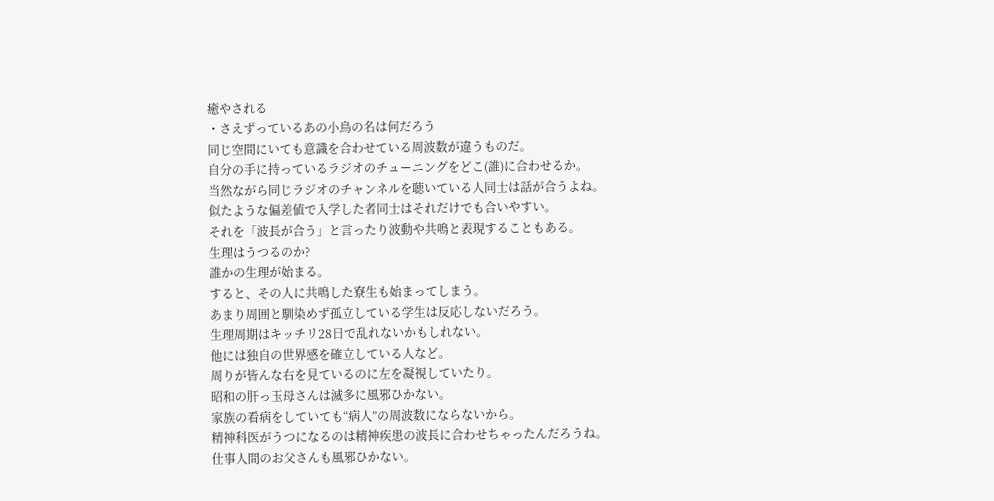癒やされる
・さえずっているあの小鳥の名は何だろう
同じ空間にいても意識を合わせている周波数が違うものだ。
自分の手に持っているラジオのチューニングをどこ(誰)に合わせるか。
当然ながら同じラジオのチャンネルを聴いている人同士は話が合うよね。
似たような偏差値で入学した者同士はそれだけでも合いやすい。
それを「波長が合う」と言ったり波動や共鳴と表現することもある。
生理はうつるのか?
誰かの生理が始まる。
すると、その人に共鳴した寮生も始まってしまう。
あまり周囲と馴染めず孤立している学生は反応しないだろう。
生理周期はキッチリ28日で乱れないかもしれない。
他には独自の世界感を確立している人など。
周りが皆んな右を見ているのに左を凝視していたり。
昭和の肝っ玉母さんは滅多に風邪ひかない。
家族の看病をしていても“病人”の周波数にならないから。
精神科医がうつになるのは精神疾患の波長に合わせちゃったんだろうね。
仕事人間のお父さんも風邪ひかない。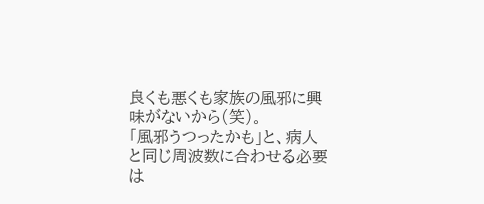良くも悪くも家族の風邪に興味がないから(笑)。
「風邪うつったかも」と、病人と同じ周波数に合わせる必要は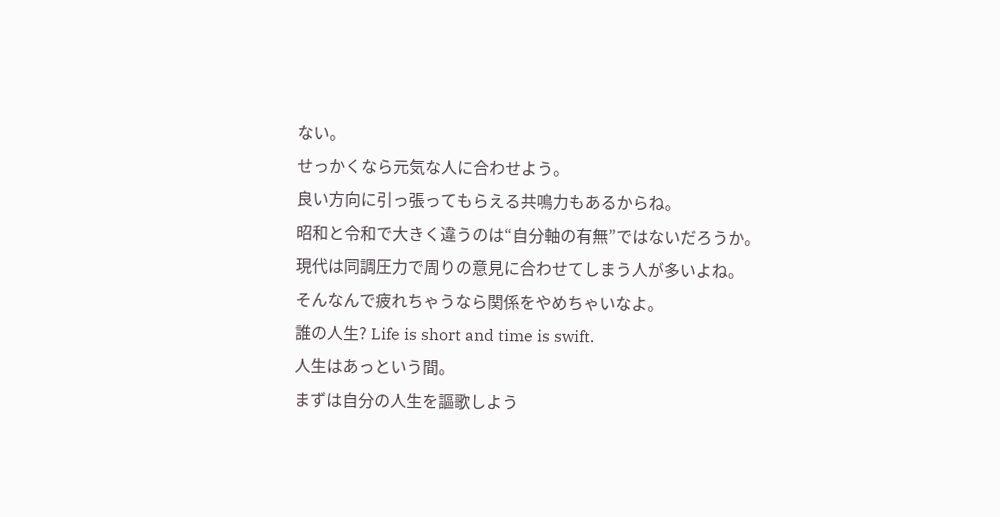ない。
せっかくなら元気な人に合わせよう。
良い方向に引っ張ってもらえる共鳴力もあるからね。
昭和と令和で大きく違うのは“自分軸の有無”ではないだろうか。
現代は同調圧力で周りの意見に合わせてしまう人が多いよね。
そんなんで疲れちゃうなら関係をやめちゃいなよ。
誰の人生? Life is short and time is swift.
人生はあっという間。
まずは自分の人生を謳歌しよう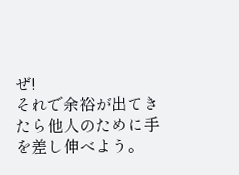ぜ!
それで余裕が出てきたら他人のために手を差し伸べよう。